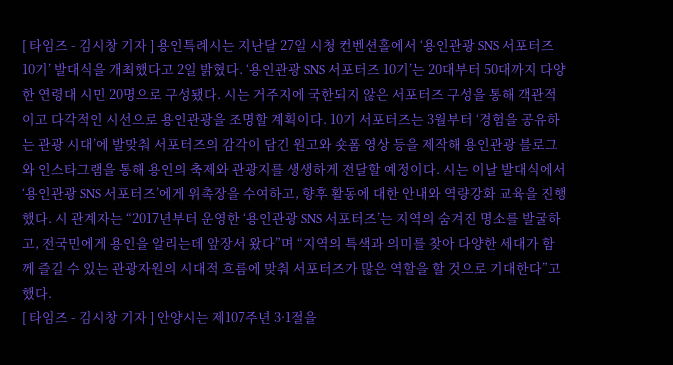[ 타임즈 - 김시창 기자 ] 용인특례시는 지난달 27일 시청 컨벤션홀에서 ‘용인관광 SNS 서포터즈 10기’ 발대식을 개최했다고 2일 밝혔다. ‘용인관광 SNS 서포터즈 10기’는 20대부터 50대까지 다양한 연령대 시민 20명으로 구성됐다. 시는 거주지에 국한되지 않은 서포터즈 구성을 통해 객관적이고 다각적인 시선으로 용인관광을 조명할 계획이다. 10기 서포터즈는 3월부터 ‘경험을 공유하는 관광 시대’에 발맞춰 서포터즈의 감각이 담긴 원고와 숏폼 영상 등을 제작해 용인관광 블로그와 인스타그램을 통해 용인의 축제와 관광지를 생생하게 전달할 예정이다. 시는 이날 발대식에서 ‘용인관광 SNS 서포터즈’에게 위촉장을 수여하고, 향후 활동에 대한 안내와 역량강화 교육을 진행했다. 시 관계자는 “2017년부터 운영한 ‘용인관광 SNS 서포터즈’는 지역의 숨겨진 명소를 발굴하고, 전국민에게 용인을 알리는데 앞장서 왔다”며 “지역의 특색과 의미를 찾아 다양한 세대가 함께 즐길 수 있는 관광자원의 시대적 흐름에 맞춰 서포터즈가 많은 역할을 할 것으로 기대한다”고 했다.
[ 타임즈 - 김시창 기자 ] 안양시는 제107주년 3·1절을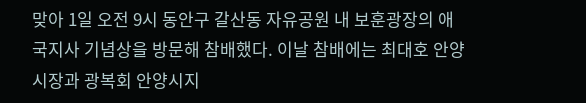맞아 1일 오전 9시 동안구 갈산동 자유공원 내 보훈광장의 애국지사 기념상을 방문해 참배했다. 이날 참배에는 최대호 안양시장과 광복회 안양시지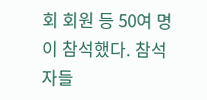회 회원 등 50여 명이 참석했다. 참석자들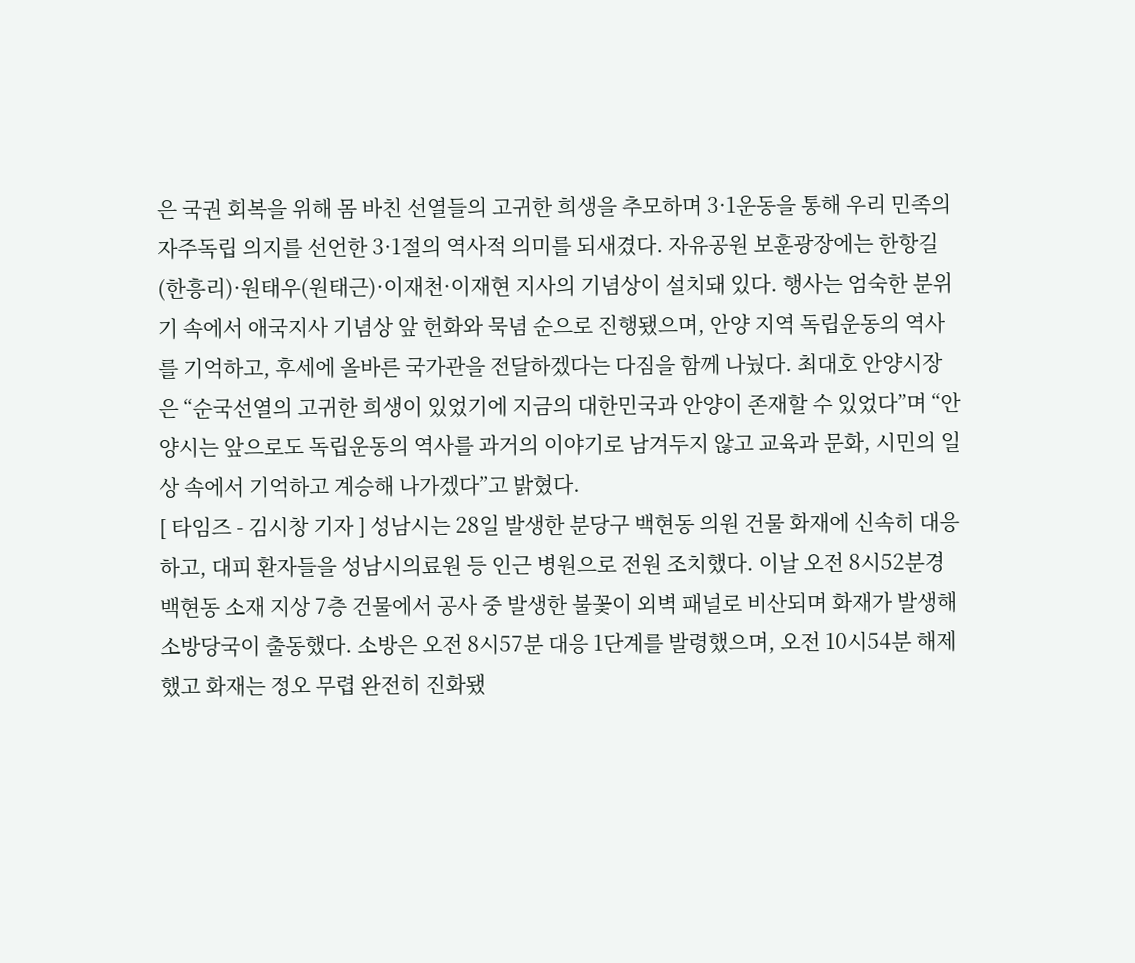은 국권 회복을 위해 몸 바친 선열들의 고귀한 희생을 추모하며 3·1운동을 통해 우리 민족의 자주독립 의지를 선언한 3·1절의 역사적 의미를 되새겼다. 자유공원 보훈광장에는 한항길(한흥리)·원태우(원태근)·이재천·이재현 지사의 기념상이 설치돼 있다. 행사는 엄숙한 분위기 속에서 애국지사 기념상 앞 헌화와 묵념 순으로 진행됐으며, 안양 지역 독립운동의 역사를 기억하고, 후세에 올바른 국가관을 전달하겠다는 다짐을 함께 나눴다. 최대호 안양시장은 “순국선열의 고귀한 희생이 있었기에 지금의 대한민국과 안양이 존재할 수 있었다”며 “안양시는 앞으로도 독립운동의 역사를 과거의 이야기로 남겨두지 않고 교육과 문화, 시민의 일상 속에서 기억하고 계승해 나가겠다”고 밝혔다.
[ 타임즈 - 김시창 기자 ] 성남시는 28일 발생한 분당구 백현동 의원 건물 화재에 신속히 대응하고, 대피 환자들을 성남시의료원 등 인근 병원으로 전원 조치했다. 이날 오전 8시52분경 백현동 소재 지상 7층 건물에서 공사 중 발생한 불꽃이 외벽 패널로 비산되며 화재가 발생해 소방당국이 출동했다. 소방은 오전 8시57분 대응 1단계를 발령했으며, 오전 10시54분 해제했고 화재는 정오 무렵 완전히 진화됐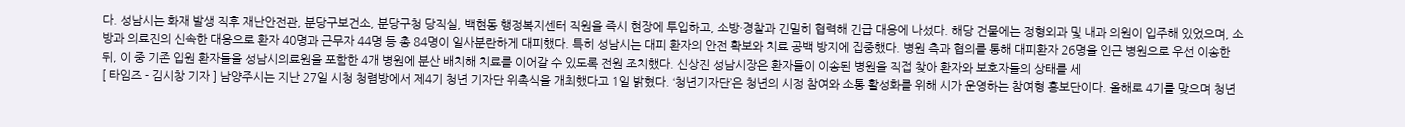다. 성남시는 화재 발생 직후 재난안전관, 분당구보건소, 분당구청 당직실, 백현동 행정복지센터 직원을 즉시 현장에 투입하고, 소방·경찰과 긴밀히 협력해 긴급 대응에 나섰다. 해당 건물에는 정형외과 및 내과 의원이 입주해 있었으며, 소방과 의료진의 신속한 대응으로 환자 40명과 근무자 44명 등 총 84명이 일사분란하게 대피했다. 특히 성남시는 대피 환자의 안전 확보와 치료 공백 방지에 집중했다. 병원 측과 협의를 통해 대피환자 26명을 인근 병원으로 우선 이송한 뒤, 이 중 기존 입원 환자들을 성남시의료원을 포함한 4개 병원에 분산 배치해 치료를 이어갈 수 있도록 전원 조치했다. 신상진 성남시장은 환자들이 이송된 병원을 직접 찾아 환자와 보호자들의 상태를 세
[ 타임즈 - 김시창 기자 ] 남양주시는 지난 27일 시청 청렴방에서 제4기 청년 기자단 위촉식을 개최했다고 1일 밝혔다. ‘청년기자단’은 청년의 시정 참여와 소통 활성화를 위해 시가 운영하는 참여형 홍보단이다. 올해로 4기를 맞으며 청년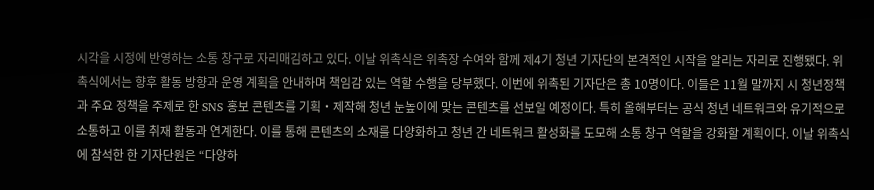시각을 시정에 반영하는 소통 창구로 자리매김하고 있다. 이날 위촉식은 위촉장 수여와 함께 제4기 청년 기자단의 본격적인 시작을 알리는 자리로 진행됐다. 위촉식에서는 향후 활동 방향과 운영 계획을 안내하며 책임감 있는 역할 수행을 당부했다. 이번에 위촉된 기자단은 총 10명이다. 이들은 11월 말까지 시 청년정책과 주요 정책을 주제로 한 SNS 홍보 콘텐츠를 기획‧제작해 청년 눈높이에 맞는 콘텐츠를 선보일 예정이다. 특히 올해부터는 공식 청년 네트워크와 유기적으로 소통하고 이를 취재 활동과 연계한다. 이를 통해 콘텐츠의 소재를 다양화하고 청년 간 네트워크 활성화를 도모해 소통 창구 역할을 강화할 계획이다. 이날 위촉식에 참석한 한 기자단원은 “다양하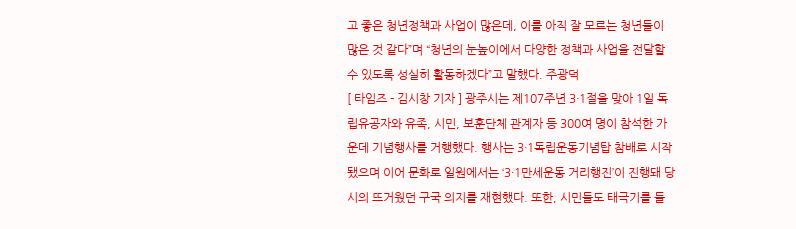고 좋은 청년정책과 사업이 많은데, 이를 아직 잘 모르는 청년들이 많은 것 같다”며 “청년의 눈높이에서 다양한 정책과 사업을 전달할 수 있도록 성실히 활동하겠다”고 말했다. 주광덕
[ 타임즈 - 김시창 기자 ] 광주시는 제107주년 3·1절을 맞아 1일 독립유공자와 유족, 시민, 보훈단체 관계자 등 300여 명이 참석한 가운데 기념행사를 거행했다. 행사는 3·1독립운동기념탑 참배로 시작됐으며 이어 문화로 일원에서는 ‘3·1만세운동 거리행진’이 진행돼 당시의 뜨거웠던 구국 의지를 재현했다. 또한, 시민들도 태극기를 들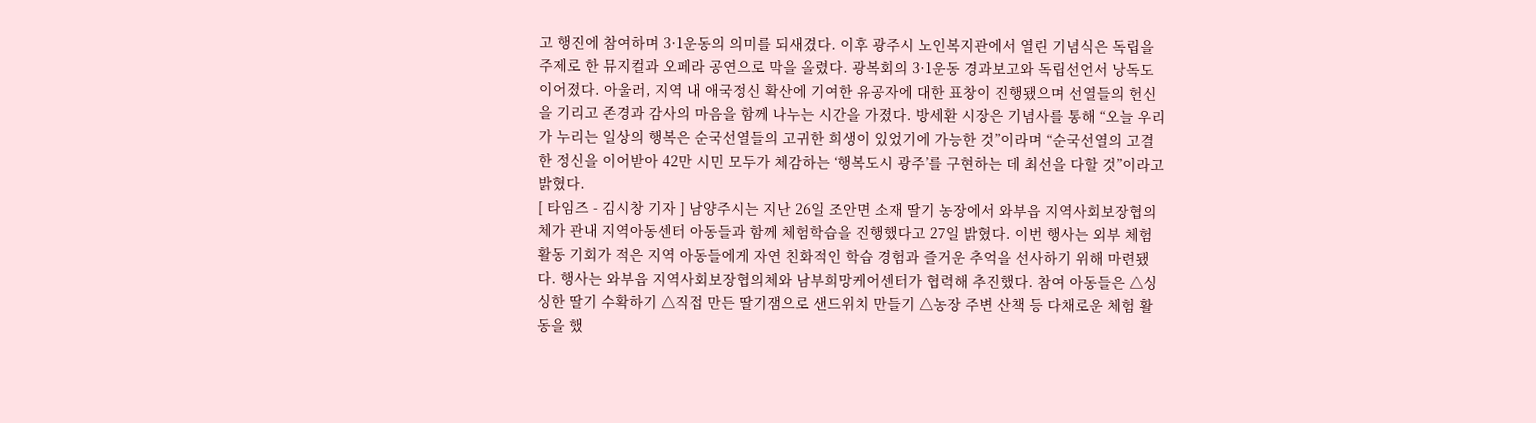고 행진에 참여하며 3·1운동의 의미를 되새겼다. 이후 광주시 노인복지관에서 열린 기념식은 독립을 주제로 한 뮤지컬과 오페라 공연으로 막을 올렸다. 광복회의 3·1운동 경과보고와 독립선언서 낭독도 이어졌다. 아울러, 지역 내 애국정신 확산에 기여한 유공자에 대한 표창이 진행됐으며 선열들의 헌신을 기리고 존경과 감사의 마음을 함께 나누는 시간을 가졌다. 방세환 시장은 기념사를 통해 “오늘 우리가 누리는 일상의 행복은 순국선열들의 고귀한 희생이 있었기에 가능한 것”이라며 “순국선열의 고결한 정신을 이어받아 42만 시민 모두가 체감하는 ‘행복도시 광주’를 구현하는 데 최선을 다할 것”이라고 밝혔다.
[ 타임즈 - 김시창 기자 ] 남양주시는 지난 26일 조안면 소재 딸기 농장에서 와부읍 지역사회보장협의체가 관내 지역아동센터 아동들과 함께 체험학습을 진행했다고 27일 밝혔다. 이번 행사는 외부 체험 활동 기회가 적은 지역 아동들에게 자연 친화적인 학습 경험과 즐거운 추억을 선사하기 위해 마련됐다. 행사는 와부읍 지역사회보장협의체와 남부희망케어센터가 협력해 추진했다. 참여 아동들은 △싱싱한 딸기 수확하기 △직접 만든 딸기잼으로 샌드위치 만들기 △농장 주변 산책 등 다채로운 체험 활동을 했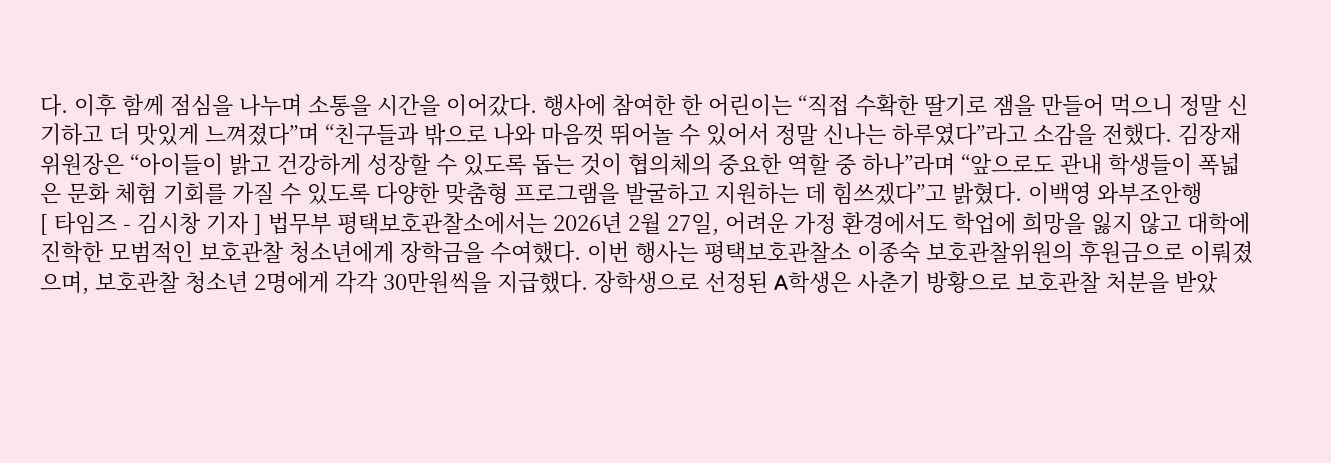다. 이후 함께 점심을 나누며 소통을 시간을 이어갔다. 행사에 참여한 한 어린이는 “직접 수확한 딸기로 잼을 만들어 먹으니 정말 신기하고 더 맛있게 느껴졌다”며 “친구들과 밖으로 나와 마음껏 뛰어놀 수 있어서 정말 신나는 하루였다”라고 소감을 전했다. 김장재 위원장은 “아이들이 밝고 건강하게 성장할 수 있도록 돕는 것이 협의체의 중요한 역할 중 하나”라며 “앞으로도 관내 학생들이 폭넓은 문화 체험 기회를 가질 수 있도록 다양한 맞춤형 프로그램을 발굴하고 지원하는 데 힘쓰겠다”고 밝혔다. 이백영 와부조안행
[ 타임즈 - 김시창 기자 ] 법무부 평택보호관찰소에서는 2026년 2월 27일, 어려운 가정 환경에서도 학업에 희망을 잃지 않고 대학에 진학한 모범적인 보호관찰 청소년에게 장학금을 수여했다. 이번 행사는 평택보호관찰소 이종숙 보호관찰위원의 후원금으로 이뤄졌으며, 보호관찰 청소년 2명에게 각각 30만원씩을 지급했다. 장학생으로 선정된 A학생은 사춘기 방황으로 보호관찰 처분을 받았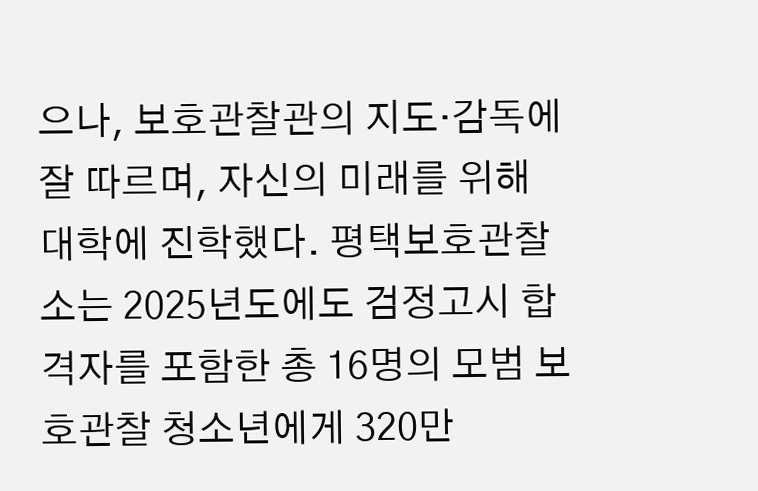으나, 보호관찰관의 지도·감독에 잘 따르며, 자신의 미래를 위해 대학에 진학했다. 평택보호관찰소는 2025년도에도 검정고시 합격자를 포함한 총 16명의 모범 보호관찰 청소년에게 320만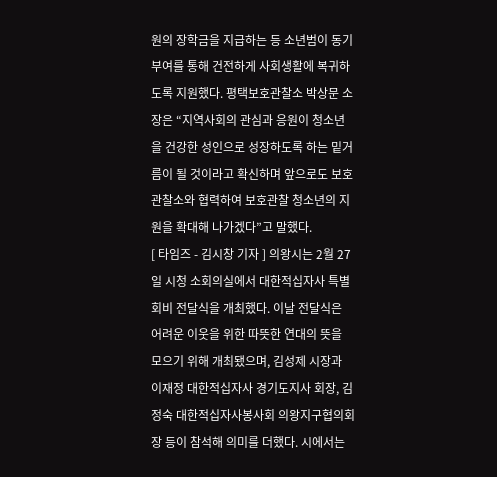원의 장학금을 지급하는 등 소년범이 동기부여를 통해 건전하게 사회생활에 복귀하도록 지원했다. 평택보호관찰소 박상문 소장은 “지역사회의 관심과 응원이 청소년을 건강한 성인으로 성장하도록 하는 밑거름이 될 것이라고 확신하며 앞으로도 보호관찰소와 협력하여 보호관찰 청소년의 지원을 확대해 나가겠다”고 말했다.
[ 타임즈 - 김시창 기자 ] 의왕시는 2월 27일 시청 소회의실에서 대한적십자사 특별회비 전달식을 개최했다. 이날 전달식은 어려운 이웃을 위한 따뜻한 연대의 뜻을 모으기 위해 개최됐으며, 김성제 시장과 이재정 대한적십자사 경기도지사 회장, 김정숙 대한적십자사봉사회 의왕지구협의회장 등이 참석해 의미를 더했다. 시에서는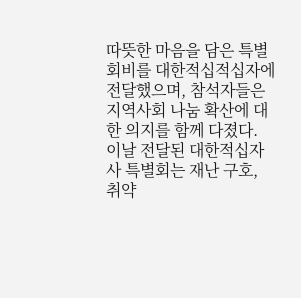따뜻한 마음을 담은 특별회비를 대한적십적십자에 전달했으며, 참석자들은 지역사회 나눔 확산에 대한 의지를 함께 다졌다. 이날 전달된 대한적십자사 특별회는 재난 구호, 취약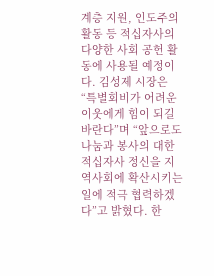계층 지원, 인도주의 활동 등 적십자사의 다양한 사회 공헌 활동에 사용될 예정이다. 김성제 시장은 “특별회비가 어려운 이웃에게 힘이 되길 바란다”며 “앞으로도 나눔과 봉사의 대한적십자사 정신을 지역사회에 확산시키는 일에 적극 협력하겠다”고 밝혔다. 한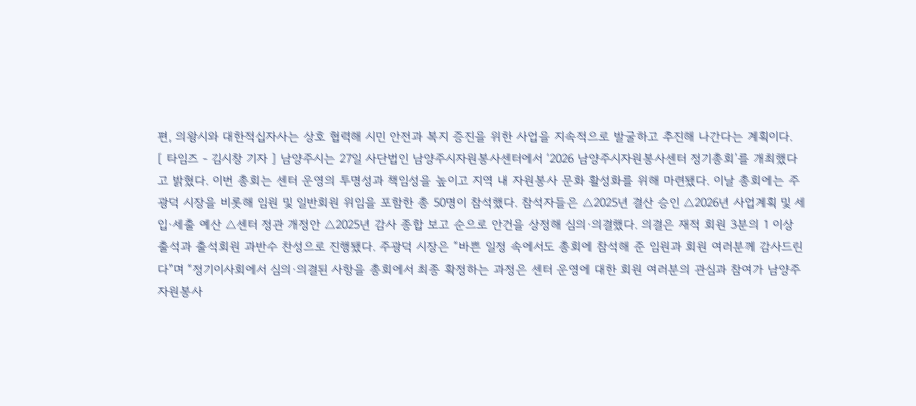편, 의왕시와 대한적십자사는 상호 협력해 시민 안전과 복지 증진을 위한 사업을 지속적으로 발굴하고 추진해 나간다는 계획이다.
[ 타임즈 - 김시창 기자 ] 남양주시는 27일 사단법인 남양주시자원봉사센터에서 ‘2026 남양주시자원봉사센터 정기총회’를 개최했다고 밝혔다. 이번 총회는 센터 운영의 투명성과 책임성을 높이고 지역 내 자원봉사 문화 활성화를 위해 마련됐다. 이날 총회에는 주광덕 시장을 비롯해 임원 및 일반회원 위임을 포함한 총 50명이 참석했다. 참석자들은 △2025년 결산 승인 △2026년 사업계획 및 세입·세출 예산 △센터 정관 개정안 △2025년 감사 종합 보고 순으로 안건을 상정해 심의·의결했다. 의결은 재적 회원 3분의 1 이상 출석과 출석회원 과반수 찬성으로 진행됐다. 주광덕 시장은 “바쁜 일정 속에서도 총회에 참석해 준 임원과 회원 여러분께 감사드린다”며 “정기이사회에서 심의·의결된 사항을 총회에서 최종 확정하는 과정은 센터 운영에 대한 회원 여러분의 관심과 참여가 남양주 자원봉사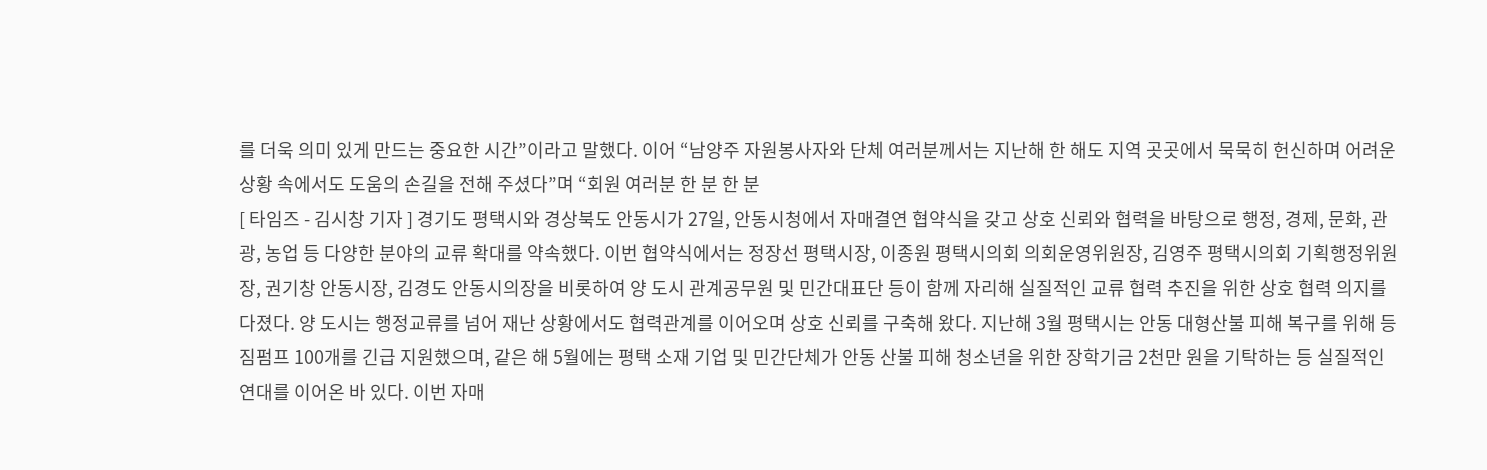를 더욱 의미 있게 만드는 중요한 시간”이라고 말했다. 이어 “남양주 자원봉사자와 단체 여러분께서는 지난해 한 해도 지역 곳곳에서 묵묵히 헌신하며 어려운 상황 속에서도 도움의 손길을 전해 주셨다”며 “회원 여러분 한 분 한 분
[ 타임즈 - 김시창 기자 ] 경기도 평택시와 경상북도 안동시가 27일, 안동시청에서 자매결연 협약식을 갖고 상호 신뢰와 협력을 바탕으로 행정, 경제, 문화, 관광, 농업 등 다양한 분야의 교류 확대를 약속했다. 이번 협약식에서는 정장선 평택시장, 이종원 평택시의회 의회운영위원장, 김영주 평택시의회 기획행정위원장, 권기창 안동시장, 김경도 안동시의장을 비롯하여 양 도시 관계공무원 및 민간대표단 등이 함께 자리해 실질적인 교류 협력 추진을 위한 상호 협력 의지를 다졌다. 양 도시는 행정교류를 넘어 재난 상황에서도 협력관계를 이어오며 상호 신뢰를 구축해 왔다. 지난해 3월 평택시는 안동 대형산불 피해 복구를 위해 등짐펌프 100개를 긴급 지원했으며, 같은 해 5월에는 평택 소재 기업 및 민간단체가 안동 산불 피해 청소년을 위한 장학기금 2천만 원을 기탁하는 등 실질적인 연대를 이어온 바 있다. 이번 자매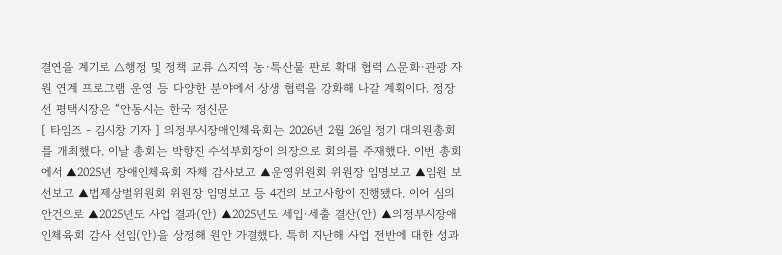결연을 계기로 △행정 및 정책 교류 △지역 농·특산물 판로 확대 협력 △문화·관광 자원 연계 프로그램 운영 등 다양한 분야에서 상생 협력을 강화해 나갈 계획이다. 정장선 평택시장은 “안동시는 한국 정신문
[ 타임즈 - 김시창 기자 ] 의정부시장애인체육회는 2026년 2월 26일 정기 대의원총회를 개최했다. 이날 총회는 박향진 수석부회장이 의장으로 회의를 주재했다. 이번 총회에서 ▲2025년 장애인체육회 자체 감사보고 ▲운영위원회 위원장 임명보고 ▲임원 보선보고 ▲법제상벌위원회 위원장 임명보고 등 4건의 보고사항이 진행됐다. 이어 심의안건으로 ▲2025년도 사업 결과(안) ▲2025년도 세입·세출 결산(안) ▲의정부시장애인체육회 감사 선임(안)을 상정해 원안 가결했다. 특히 지난해 사업 전반에 대한 성과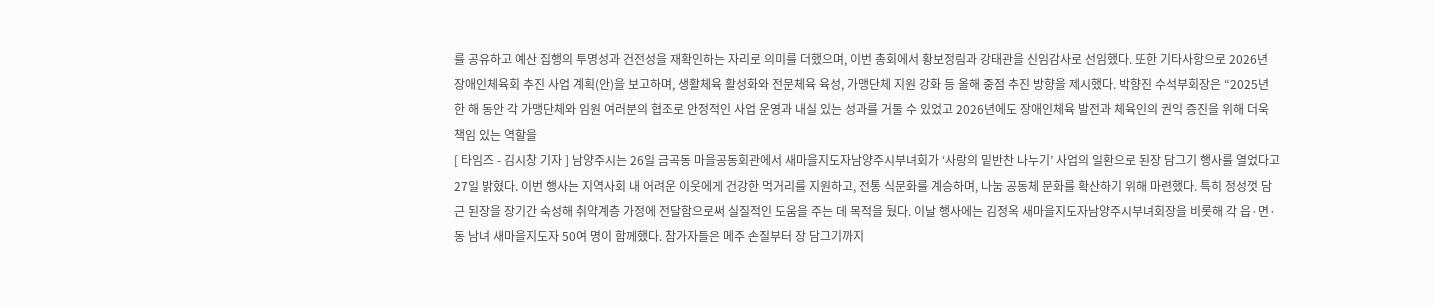를 공유하고 예산 집행의 투명성과 건전성을 재확인하는 자리로 의미를 더했으며, 이번 총회에서 황보정림과 강태관을 신임감사로 선임했다. 또한 기타사항으로 2026년 장애인체육회 추진 사업 계획(안)을 보고하며, 생활체육 활성화와 전문체육 육성, 가맹단체 지원 강화 등 올해 중점 추진 방향을 제시했다. 박향진 수석부회장은 “2025년 한 해 동안 각 가맹단체와 임원 여러분의 협조로 안정적인 사업 운영과 내실 있는 성과를 거둘 수 있었고 2026년에도 장애인체육 발전과 체육인의 권익 증진을 위해 더욱 책임 있는 역할을
[ 타임즈 - 김시창 기자 ] 남양주시는 26일 금곡동 마을공동회관에서 새마을지도자남양주시부녀회가 ‘사랑의 밑반찬 나누기’ 사업의 일환으로 된장 담그기 행사를 열었다고 27일 밝혔다. 이번 행사는 지역사회 내 어려운 이웃에게 건강한 먹거리를 지원하고, 전통 식문화를 계승하며, 나눔 공동체 문화를 확산하기 위해 마련했다. 특히 정성껏 담근 된장을 장기간 숙성해 취약계층 가정에 전달함으로써 실질적인 도움을 주는 데 목적을 뒀다. 이날 행사에는 김정옥 새마을지도자남양주시부녀회장을 비롯해 각 읍·면·동 남녀 새마을지도자 50여 명이 함께했다. 참가자들은 메주 손질부터 장 담그기까지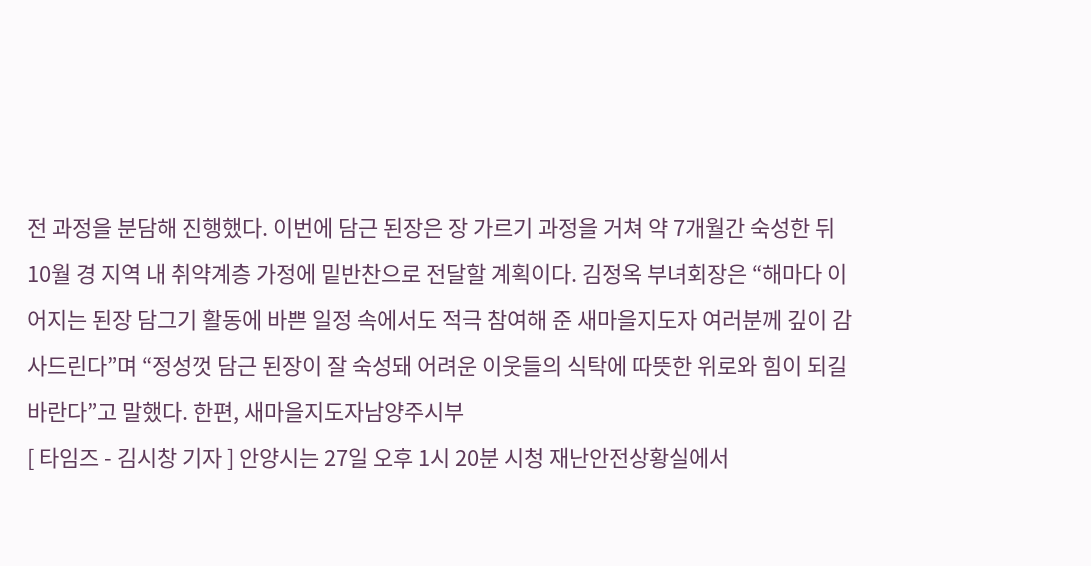전 과정을 분담해 진행했다. 이번에 담근 된장은 장 가르기 과정을 거쳐 약 7개월간 숙성한 뒤 10월 경 지역 내 취약계층 가정에 밑반찬으로 전달할 계획이다. 김정옥 부녀회장은 “해마다 이어지는 된장 담그기 활동에 바쁜 일정 속에서도 적극 참여해 준 새마을지도자 여러분께 깊이 감사드린다”며 “정성껏 담근 된장이 잘 숙성돼 어려운 이웃들의 식탁에 따뜻한 위로와 힘이 되길 바란다”고 말했다. 한편, 새마을지도자남양주시부
[ 타임즈 - 김시창 기자 ] 안양시는 27일 오후 1시 20분 시청 재난안전상황실에서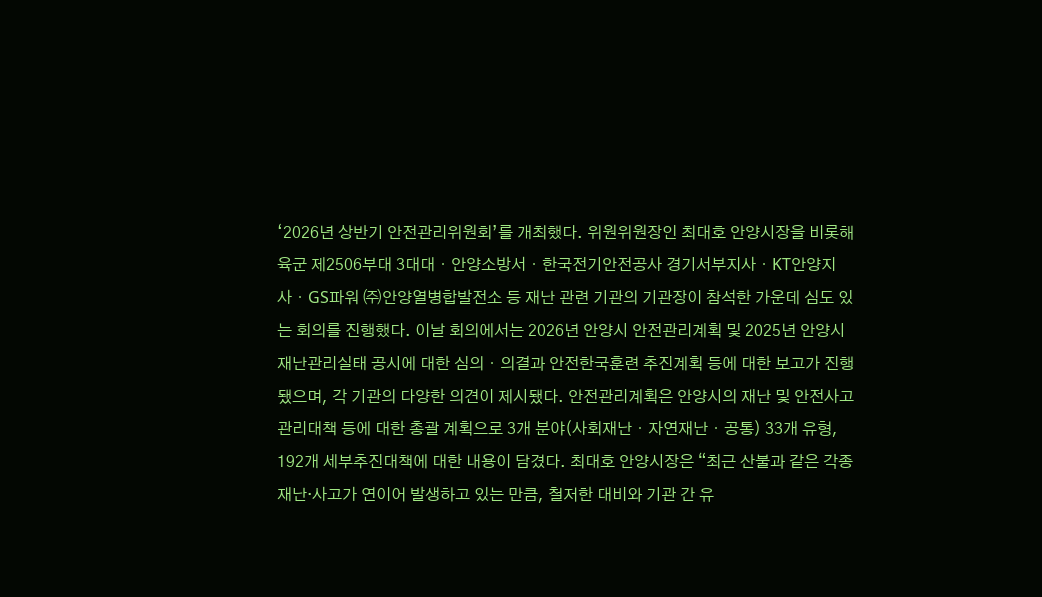‘2026년 상반기 안전관리위원회’를 개최했다. 위원위원장인 최대호 안양시장을 비롯해 육군 제2506부대 3대대・안양소방서・한국전기안전공사 경기서부지사・KT안양지사・GS파워 ㈜안양열병합발전소 등 재난 관련 기관의 기관장이 참석한 가운데 심도 있는 회의를 진행했다. 이날 회의에서는 2026년 안양시 안전관리계획 및 2025년 안양시 재난관리실태 공시에 대한 심의・의결과 안전한국훈련 추진계획 등에 대한 보고가 진행됐으며, 각 기관의 다양한 의견이 제시됐다. 안전관리계획은 안양시의 재난 및 안전사고 관리대책 등에 대한 총괄 계획으로 3개 분야(사회재난・자연재난・공통) 33개 유형, 192개 세부추진대책에 대한 내용이 담겼다. 최대호 안양시장은 “최근 산불과 같은 각종 재난·사고가 연이어 발생하고 있는 만큼, 철저한 대비와 기관 간 유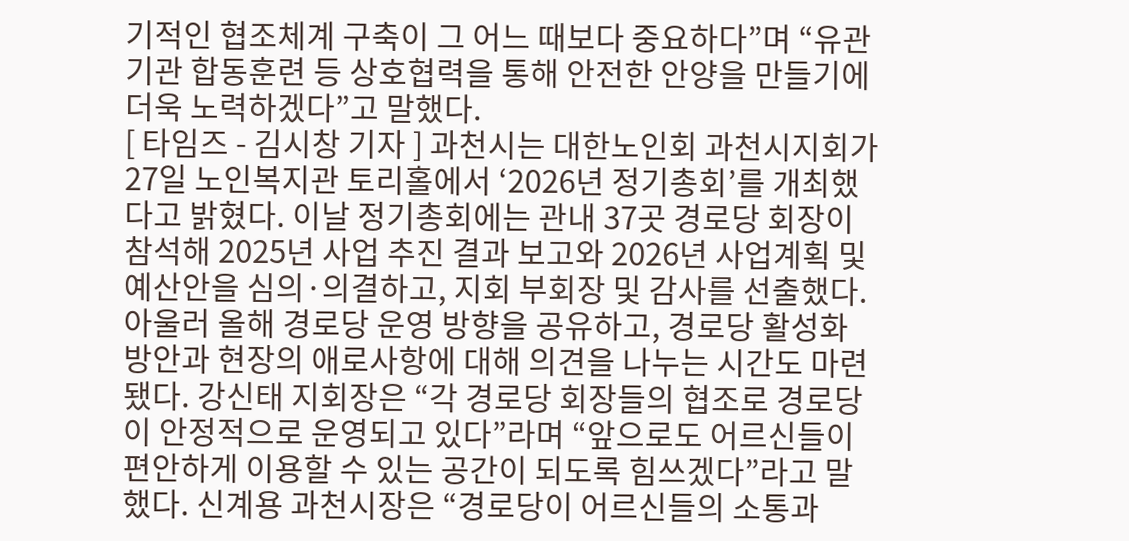기적인 협조체계 구축이 그 어느 때보다 중요하다”며 “유관기관 합동훈련 등 상호협력을 통해 안전한 안양을 만들기에 더욱 노력하겠다”고 말했다.
[ 타임즈 - 김시창 기자 ] 과천시는 대한노인회 과천시지회가 27일 노인복지관 토리홀에서 ‘2026년 정기총회’를 개최했다고 밝혔다. 이날 정기총회에는 관내 37곳 경로당 회장이 참석해 2025년 사업 추진 결과 보고와 2026년 사업계획 및 예산안을 심의·의결하고, 지회 부회장 및 감사를 선출했다. 아울러 올해 경로당 운영 방향을 공유하고, 경로당 활성화 방안과 현장의 애로사항에 대해 의견을 나누는 시간도 마련됐다. 강신태 지회장은 “각 경로당 회장들의 협조로 경로당이 안정적으로 운영되고 있다”라며 “앞으로도 어르신들이 편안하게 이용할 수 있는 공간이 되도록 힘쓰겠다”라고 말했다. 신계용 과천시장은 “경로당이 어르신들의 소통과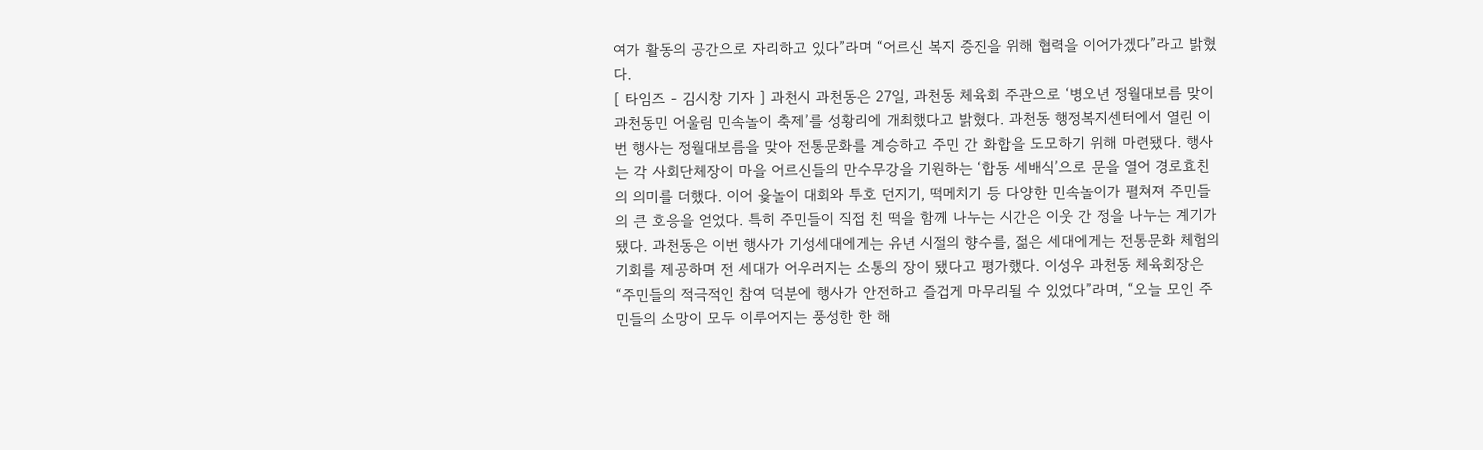여가 활동의 공간으로 자리하고 있다”라며 “어르신 복지 증진을 위해 협력을 이어가겠다”라고 밝혔다.
[ 타임즈 - 김시창 기자 ] 과천시 과천동은 27일, 과천동 체육회 주관으로 ‘병오년 정월대보름 맞이 과천동민 어울림 민속놀이 축제’를 성황리에 개최했다고 밝혔다. 과천동 행정복지센터에서 열린 이번 행사는 정월대보름을 맞아 전통문화를 계승하고 주민 간 화합을 도모하기 위해 마련됐다. 행사는 각 사회단체장이 마을 어르신들의 만수무강을 기원하는 ‘합동 세배식’으로 문을 열어 경로효친의 의미를 더했다. 이어 윷놀이 대회와 투호 던지기, 떡메치기 등 다양한 민속놀이가 펼쳐져 주민들의 큰 호응을 얻었다. 특히 주민들이 직접 친 떡을 함께 나누는 시간은 이웃 간 정을 나누는 계기가 됐다. 과천동은 이번 행사가 기성세대에게는 유년 시절의 향수를, 젊은 세대에게는 전통문화 체험의 기회를 제공하며 전 세대가 어우러지는 소통의 장이 됐다고 평가했다. 이성우 과천동 체육회장은 “주민들의 적극적인 참여 덕분에 행사가 안전하고 즐겁게 마무리될 수 있었다”라며, “오늘 모인 주민들의 소망이 모두 이루어지는 풍성한 한 해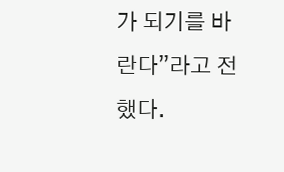가 되기를 바란다”라고 전했다.